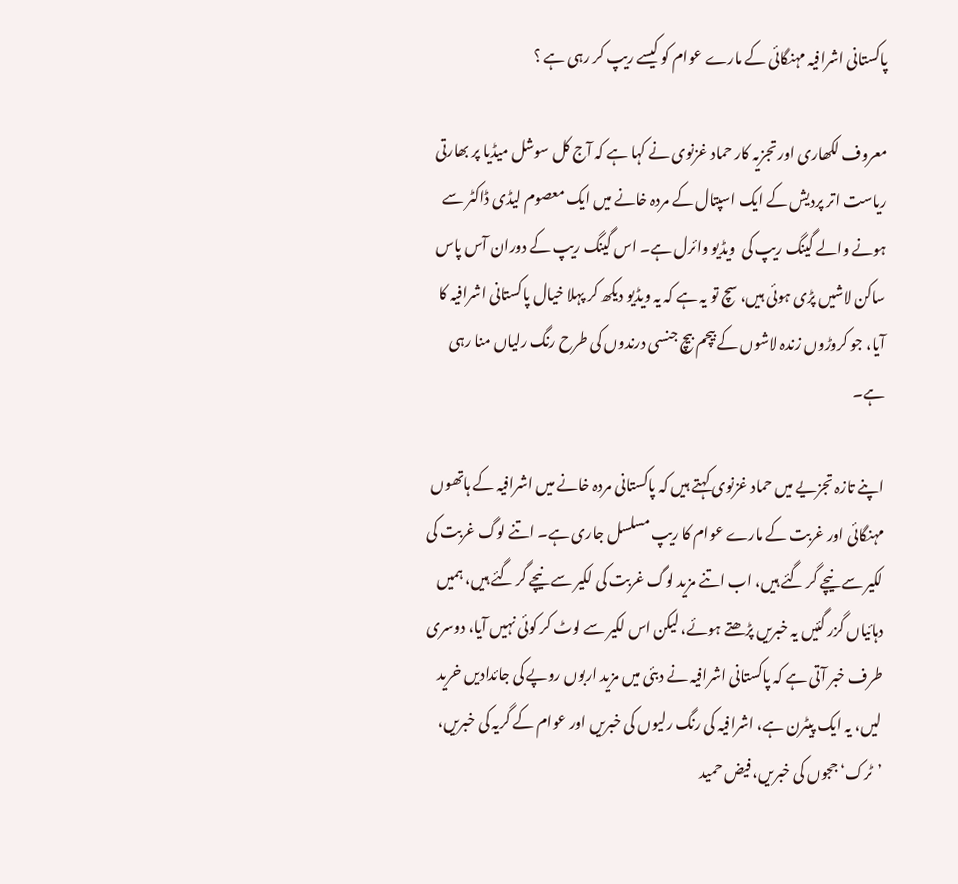پاکستانی اشرافیہ مہنگائی کے مارے عوام کو کیسے ریپ کر رہی ہے ؟

معروف لکھاری اور تجزیہ کار حماد غزنوی نے کہا ہے کہ آج کل سوشل میڈیا پر بھارتی ریاست اتر پردیش کے ایک اسپتال کے مردہ خانے میں ایک معصوم لیڈی ڈاکٹر سے ہونے والے گینگ ریپ کی  ویڈیو وائرل ہے۔ اس گینگ ریپ کے دوران آس پاس ساکن لاشیں پڑی ہوئی ہیں، سچ تو یہ ہے کہ یہ ویڈیو دیکھ کر پہلا خیال پاکستانی اشرافیہ کا آیا، جو کروڑوں زندہ لاشوں کے بیچم بیچ جنسی درندوں کی طرح رنگ رلیاں منا رہی ہے۔

اپنے تازہ تجزیے میں حماد غزنوی کہتے ہیں کہ پاکستانی مردہ خانے میں اشرافیہ کے ہاتھوں مہنگائی اور غربت کے مارے عوام کا ریپ مسلسل جاری ہے۔ اتنے لوگ غربت کی لکیر سے نیچے گر گئے ہیں، اب اتنے مزید لوگ غربت کی لکیر سے نیچے گر گئے ہیں، ہمیں دہائیاں گزر گئیں یہ خبریں پڑھتے ہوئے، لیکن اس لکیر سے لوٹ کر کوئی نہیں آیا، دوسری طرف خبر آتی ہے کہ پاکستانی اشرافیہ نے دبئی میں مزید اربوں روپے کی جائدادیں خرید لیں، یہ ایک پیٹرن ہے، اشرافیہ کی رنگ رلیوں کی خبریں اور عوام کے گریہ کی خبریں، ’ٹرک‘ ججوں کی خبریں، فیض حمید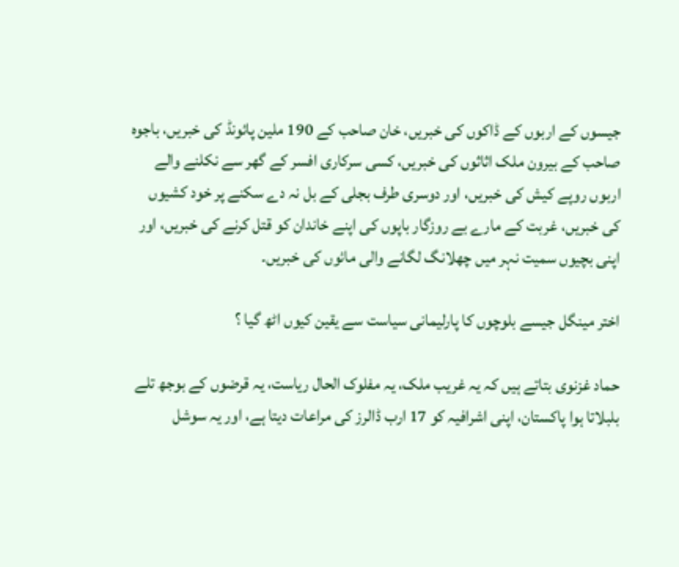جیسوں کے اربوں کے ڈاکوں کی خبریں، خان صاحب کے 190 ملین پائونڈ کی خبریں، باجوہ صاحب کے بیرون ملک اثاثوں کی خبریں، کسی سرکاری افسر کے گھر سے نکلنے والے اربوں روپے کیش کی خبریں، اور دوسری طرف بجلی کے بل نہ دے سکنے پر خود کشیوں کی خبریں، غربت کے مارے بے روزگار باپوں کی اپنے خاندان کو قتل کرنے کی خبریں، اور اپنی بچیوں سمیت نہر میں چھلانگ لگانے والی مائوں کی خبریں۔

اختر مینگل جیسے بلوچوں کا پارلیمانی سیاست سے یقین کیوں اٹھ گیا ؟

حماد غزنوی بتاتے ہیں کہ یہ غریب ملک، یہ مفلوک الحال ریاست، یہ قرضوں کے بوجھ تلے بلبلاتا ہوا پاکستان، اپنی اشرافیہ کو 17 ارب ڈالرز کی مراعات دیتا ہے، اور یہ سوشل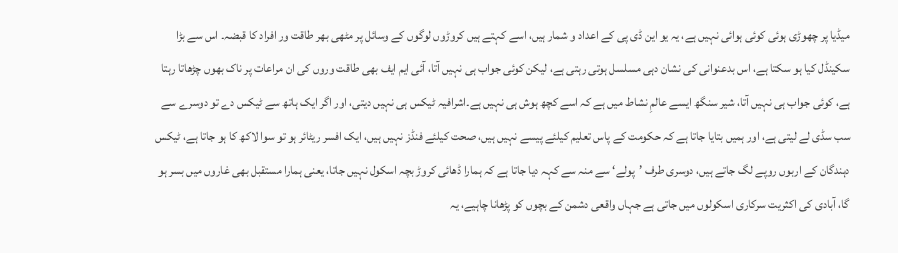میڈیا پر چھوڑی ہوئی کوئی ہوائی نہیں ہے، یہ یو این ڈی پی کے اعداد و شمار ہیں، اسے کہتے ہیں کروڑوں لوگوں کے وسائل پر مٹھی بھر طاقت ور افراد کا قبضہ۔ اس سے بڑا سکینڈل کیا ہو سکتا ہے، اس بدعنوانی کی نشان دہی مسلسل ہوتی رہتی ہے، لیکن کوئی جواب ہی نہیں آتا، آئی ایم ایف بھی طاقت وروں کی ان مراعات پر ناک بھوں چڑھاتا رہتا ہے، کوئی جواب ہی نہیں آتا، شیر سنگھ ایسے عالمِ نشاط میں ہے کہ اسے کچھ ہوش ہی نہیں ہے۔اشرافیہ ٹیکس ہی نہیں دیتی، اور اگر ایک ہاتھ سے ٹیکس دے تو دوسرے سے سب سڈی لے لیتی ہے، اور ہمیں بتایا جاتا ہے کہ حکومت کے پاس تعلیم کیلئے پیسے نہیں ہیں، صحت کیلئے فنڈز نہیں ہیں، ایک افسر ریٹائر ہو تو سوا لاکھ کا ہو جاتا ہے، ٹیکس دہندگان کے اربوں روپے لگ جاتے ہیں، دوسری طرف ’پولے‘ سے منہ سے کہہ دیا جاتا ہے کہ ہمارا ڈھائی کروڑ بچہ اسکول نہیں جاتا، یعنی ہمارا مستقبل بھی غاروں میں بسر ہو گا، آبادی کی اکثریت سرکاری اسکولوں میں جاتی ہے جہاں واقعی دشمن کے بچوں کو پڑھانا چاہیے، یہ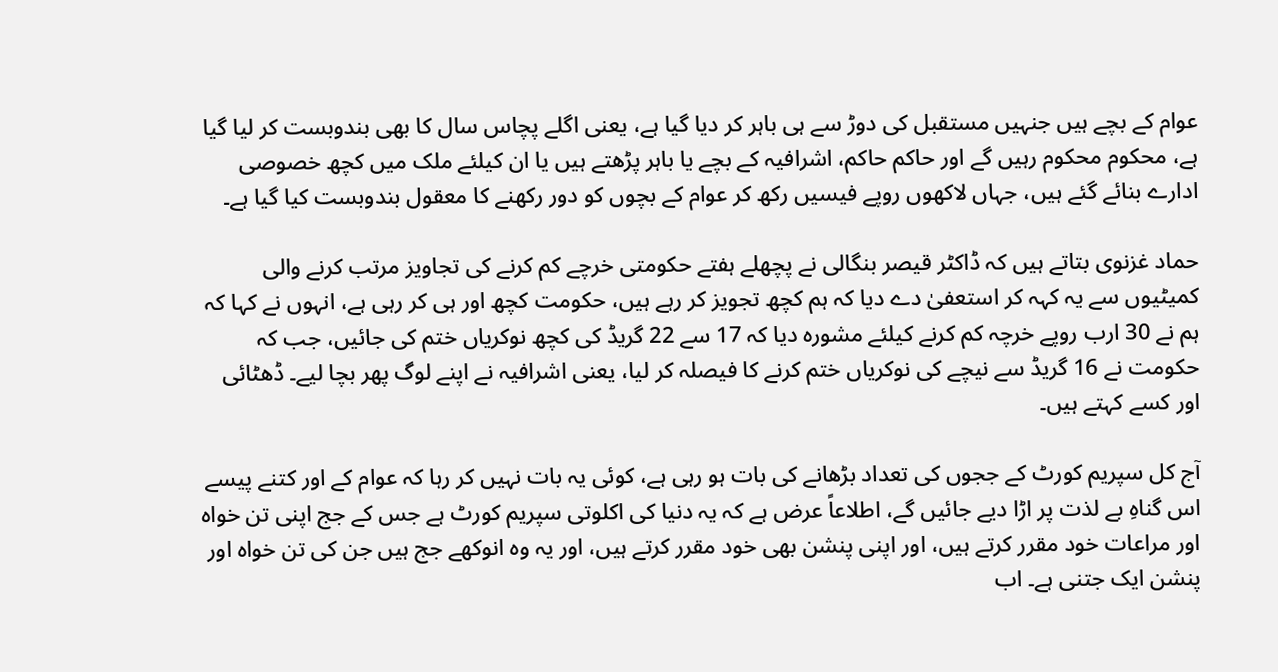عوام کے بچے ہیں جنہیں مستقبل کی دوڑ سے ہی باہر کر دیا گیا ہے، یعنی اگلے پچاس سال کا بھی بندوبست کر لیا گیا ہے، محکوم محکوم رہیں گے اور حاکم حاکم، اشرافیہ کے بچے یا باہر پڑھتے ہیں یا ان کیلئے ملک میں کچھ خصوصی ادارے بنائے گئے ہیں، جہاں لاکھوں روپے فیسیں رکھ کر عوام کے بچوں کو دور رکھنے کا معقول بندوبست کیا گیا ہے۔

حماد غزنوی بتاتے ہیں کہ ڈاکٹر قیصر بنگالی نے پچھلے ہفتے حکومتی خرچے کم کرنے کی تجاویز مرتب کرنے والی کمیٹیوں سے یہ کہہ کر استعفیٰ دے دیا کہ ہم کچھ تجویز کر رہے ہیں، حکومت کچھ اور ہی کر رہی ہے، انہوں نے کہا کہ ہم نے 30 ارب روپے خرچہ کم کرنے کیلئے مشورہ دیا کہ 17 سے 22 گریڈ کی کچھ نوکریاں ختم کی جائیں، جب کہ حکومت نے 16 گریڈ سے نیچے کی نوکریاں ختم کرنے کا فیصلہ کر لیا، یعنی اشرافیہ نے اپنے لوگ پھر بچا لیے۔ ڈھٹائی اور کسے کہتے ہیں۔

آج کل سپریم کورٹ کے ججوں کی تعداد بڑھانے کی بات ہو رہی ہے، کوئی یہ بات نہیں کر رہا کہ عوام کے اور کتنے پیسے اس گناہِ بے لذت پر اڑا دیے جائیں گے، اطلاعاً عرض ہے کہ یہ دنیا کی اکلوتی سپریم کورٹ ہے جس کے جج اپنی تن خواہ اور مراعات خود مقرر کرتے ہیں، اور اپنی پنشن بھی خود مقرر کرتے ہیں، اور یہ وہ انوکھے جج ہیں جن کی تن خواہ اور پنشن ایک جتنی ہے۔ اب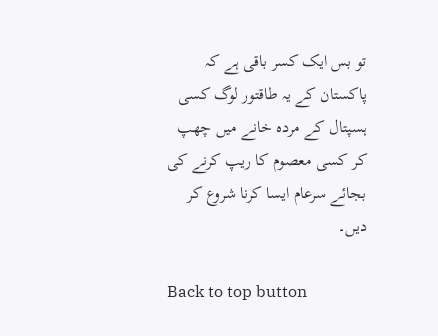تو بس ایک کسر باقی ہے کہ پاکستان کے یہ طاقتور لوگ کسی ہسپتال کے مردہ خانے میں چھپ کر کسی معصوم کا ریپ کرنے کی بجائے سرعام ایسا کرنا شروع کر دیں۔

Back to top button